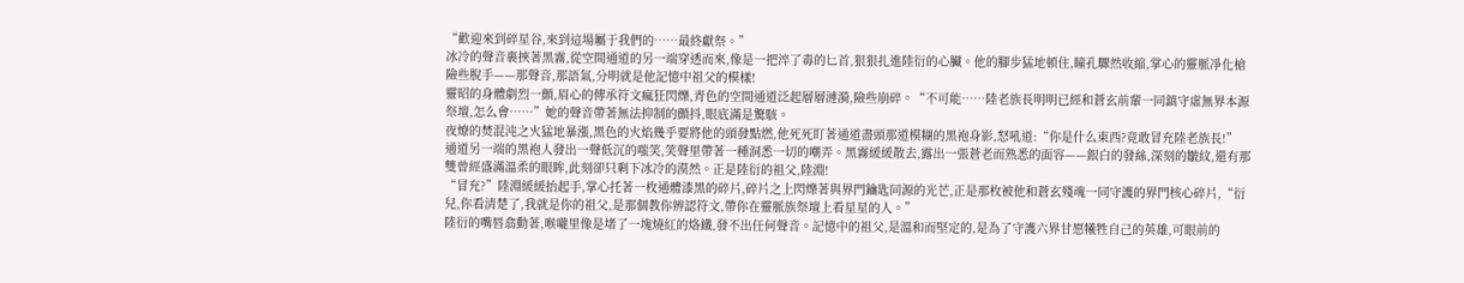“歡迎來到碎星谷,來到這場屬于我們的……最終獻祭。”
冰冷的聲音裹挾著黑霧,從空間通道的另一端穿透而來,像是一把淬了毒的匕首,狠狠扎進陸衍的心臟。他的腳步猛地頓住,瞳孔驟然收縮,掌心的靈脈凈化槍險些脫手——那聲音,那語氣,分明就是他記憶中祖父的模樣!
靈昭的身體劇烈一顫,眉心的傳承符文瘋狂閃爍,青色的空間通道泛起層層漣漪,險些崩碎。“不可能……陸老族長明明已經和蒼玄前輩一同鎮守虛無界本源祭壇,怎么會……”她的聲音帶著無法抑制的顫抖,眼底滿是驚駭。
夜燎的焚混沌之火猛地暴漲,黑色的火焰幾乎要將他的頭發點燃,他死死盯著通道盡頭那道模糊的黑袍身影,怒吼道:“你是什么東西?竟敢冒充陸老族長!”
通道另一端的黑袍人發出一聲低沉的嗤笑,笑聲里帶著一種洞悉一切的嘲弄。黑霧緩緩散去,露出一張蒼老而熟悉的面容——銀白的發絲,深刻的皺紋,還有那雙曾經盛滿溫柔的眼眸,此刻卻只剩下冰冷的漠然。正是陸衍的祖父,陸淵!
“冒充?”陸淵緩緩抬起手,掌心托著一枚通體漆黑的碎片,碎片之上閃爍著與界門鑰匙同源的光芒,正是那枚被他和蒼玄殘魂一同守護的界門核心碎片,“衍兒,你看清楚了,我就是你的祖父,是那個教你辨認符文,帶你在靈脈族祭壇上看星星的人。”
陸衍的嘴唇翕動著,喉嚨里像是堵了一塊燒紅的烙鐵,發不出任何聲音。記憶中的祖父,是溫和而堅定的,是為了守護六界甘愿犧牲自己的英雄,可眼前的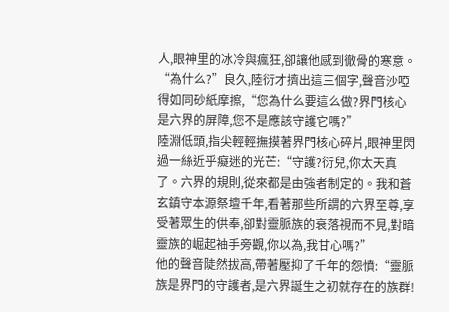人,眼神里的冰冷與瘋狂,卻讓他感到徹骨的寒意。
“為什么?”良久,陸衍才擠出這三個字,聲音沙啞得如同砂紙摩擦,“您為什么要這么做?界門核心是六界的屏障,您不是應該守護它嗎?”
陸淵低頭,指尖輕輕撫摸著界門核心碎片,眼神里閃過一絲近乎癡迷的光芒:“守護?衍兒,你太天真了。六界的規則,從來都是由強者制定的。我和蒼玄鎮守本源祭壇千年,看著那些所謂的六界至尊,享受著眾生的供奉,卻對靈脈族的衰落視而不見,對暗靈族的崛起袖手旁觀,你以為,我甘心嗎?”
他的聲音陡然拔高,帶著壓抑了千年的怨憤:“靈脈族是界門的守護者,是六界誕生之初就存在的族群!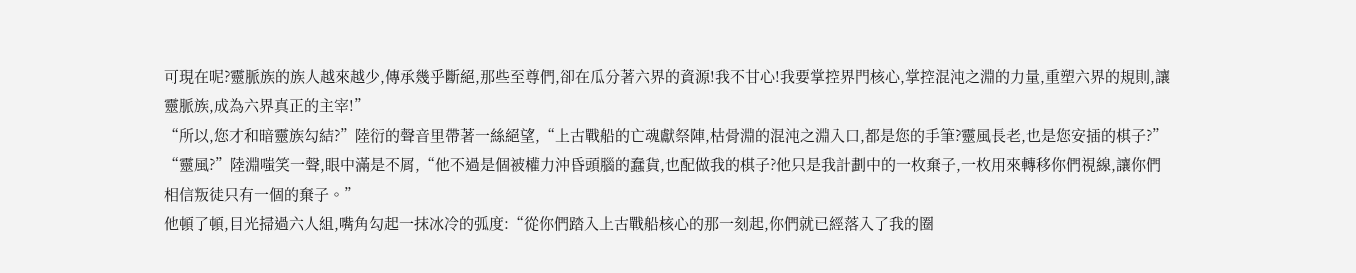可現在呢?靈脈族的族人越來越少,傳承幾乎斷絕,那些至尊們,卻在瓜分著六界的資源!我不甘心!我要掌控界門核心,掌控混沌之淵的力量,重塑六界的規則,讓靈脈族,成為六界真正的主宰!”
“所以,您才和暗靈族勾結?”陸衍的聲音里帶著一絲絕望,“上古戰船的亡魂獻祭陣,枯骨淵的混沌之淵入口,都是您的手筆?靈風長老,也是您安插的棋子?”
“靈風?”陸淵嗤笑一聲,眼中滿是不屑,“他不過是個被權力沖昏頭腦的蠢貨,也配做我的棋子?他只是我計劃中的一枚棄子,一枚用來轉移你們視線,讓你們相信叛徒只有一個的棄子。”
他頓了頓,目光掃過六人組,嘴角勾起一抹冰冷的弧度:“從你們踏入上古戰船核心的那一刻起,你們就已經落入了我的圈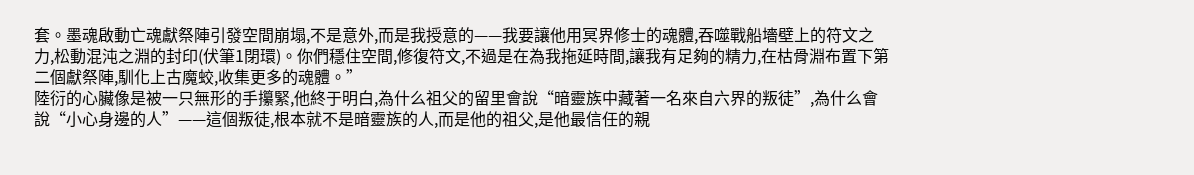套。墨魂啟動亡魂獻祭陣引發空間崩塌,不是意外,而是我授意的——我要讓他用冥界修士的魂體,吞噬戰船墻壁上的符文之力,松動混沌之淵的封印(伏筆1閉環)。你們穩住空間,修復符文,不過是在為我拖延時間,讓我有足夠的精力,在枯骨淵布置下第二個獻祭陣,馴化上古魔蛟,收集更多的魂體。”
陸衍的心臟像是被一只無形的手攥緊,他終于明白,為什么祖父的留里會說“暗靈族中藏著一名來自六界的叛徒”,為什么會說“小心身邊的人”——這個叛徒,根本就不是暗靈族的人,而是他的祖父,是他最信任的親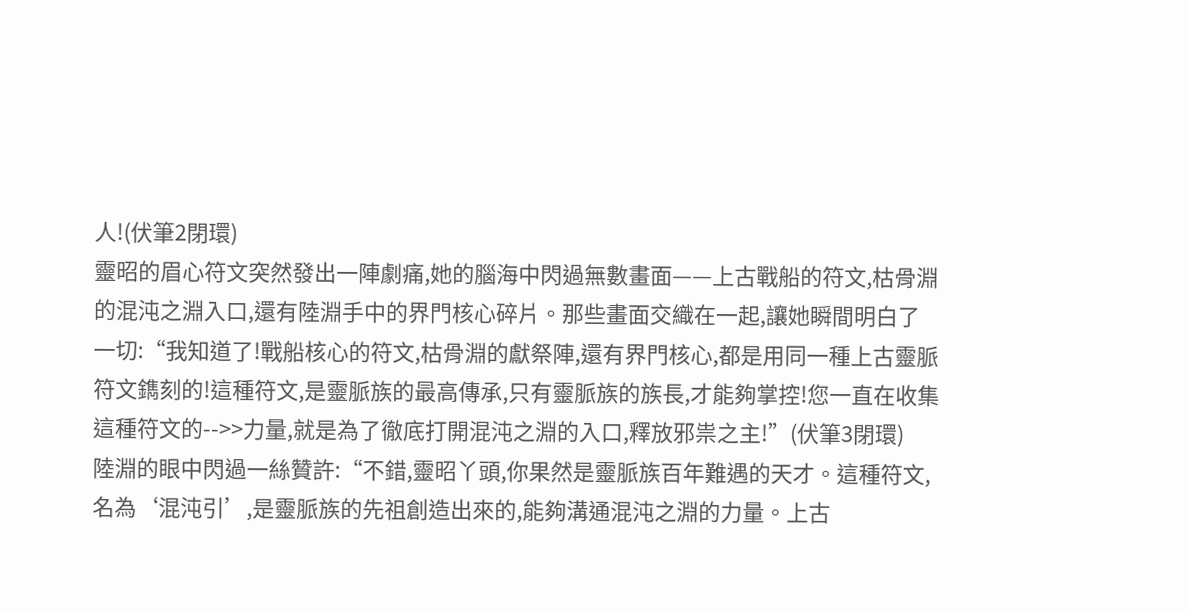人!(伏筆2閉環)
靈昭的眉心符文突然發出一陣劇痛,她的腦海中閃過無數畫面——上古戰船的符文,枯骨淵的混沌之淵入口,還有陸淵手中的界門核心碎片。那些畫面交織在一起,讓她瞬間明白了一切:“我知道了!戰船核心的符文,枯骨淵的獻祭陣,還有界門核心,都是用同一種上古靈脈符文鐫刻的!這種符文,是靈脈族的最高傳承,只有靈脈族的族長,才能夠掌控!您一直在收集這種符文的-->>力量,就是為了徹底打開混沌之淵的入口,釋放邪祟之主!”(伏筆3閉環)
陸淵的眼中閃過一絲贊許:“不錯,靈昭丫頭,你果然是靈脈族百年難遇的天才。這種符文,名為‘混沌引’,是靈脈族的先祖創造出來的,能夠溝通混沌之淵的力量。上古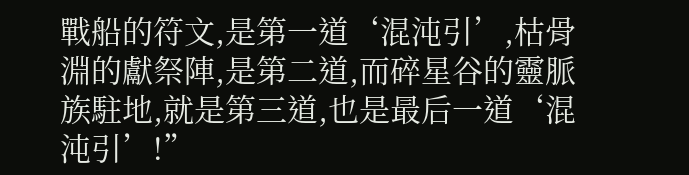戰船的符文,是第一道‘混沌引’,枯骨淵的獻祭陣,是第二道,而碎星谷的靈脈族駐地,就是第三道,也是最后一道‘混沌引’!”